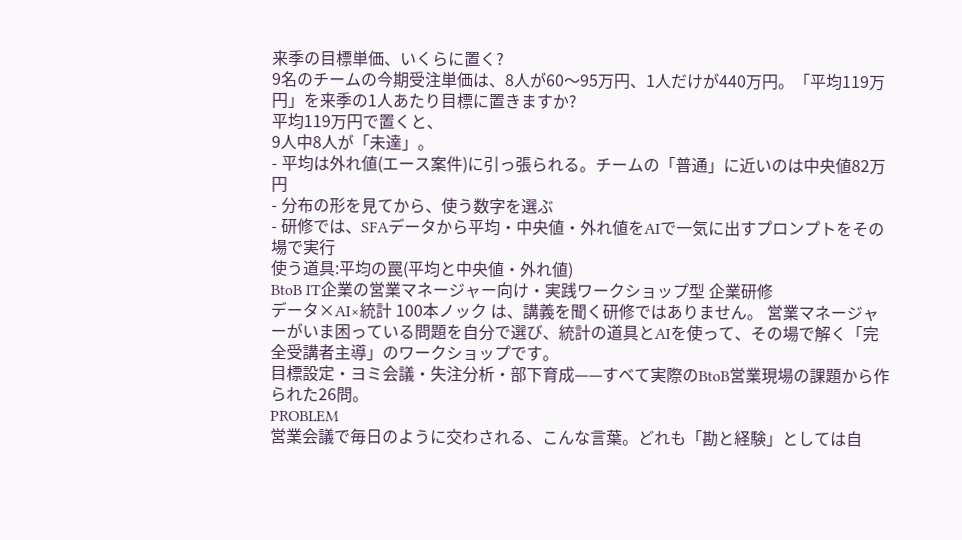来季の目標単価、いくらに置く?
9名のチームの今期受注単価は、8人が60〜95万円、1人だけが440万円。「平均119万円」を来季の1人あたり目標に置きますか?
平均119万円で置くと、
9人中8人が「未達」。
- 平均は外れ値(エース案件)に引っ張られる。チームの「普通」に近いのは中央値82万円
- 分布の形を見てから、使う数字を選ぶ
- 研修では、SFAデータから平均・中央値・外れ値をAIで一気に出すプロンプトをその場で実行
使う道具:平均の罠(平均と中央値・外れ値)
BtoB IT企業の営業マネージャー向け・実践ワークショップ型 企業研修
データ×AI×統計 100本ノック は、講義を聞く研修ではありません。 営業マネージャーがいま困っている問題を自分で選び、統計の道具とAIを使って、その場で解く「完全受講者主導」のワークショップです。
目標設定・ヨミ会議・失注分析・部下育成——すべて実際のBtoB営業現場の課題から作られた26問。
PROBLEM
営業会議で毎日のように交わされる、こんな言葉。どれも「勘と経験」としては自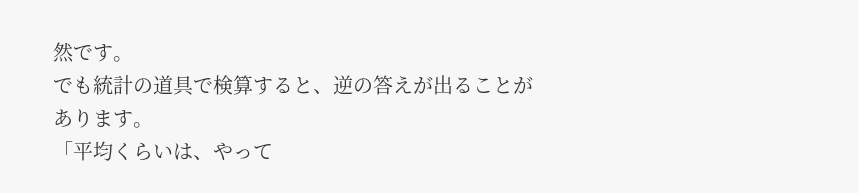然です。
でも統計の道具で検算すると、逆の答えが出ることがあります。
「平均くらいは、やって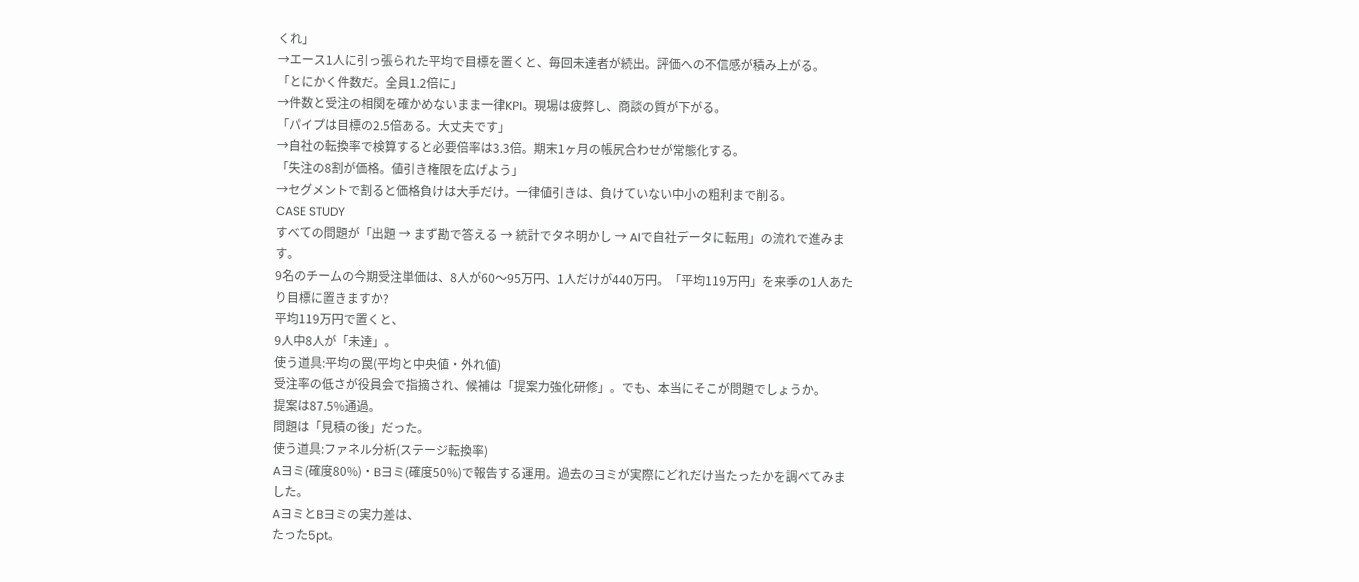くれ」
→エース1人に引っ張られた平均で目標を置くと、毎回未達者が続出。評価への不信感が積み上がる。
「とにかく件数だ。全員1.2倍に」
→件数と受注の相関を確かめないまま一律KPI。現場は疲弊し、商談の質が下がる。
「パイプは目標の2.5倍ある。大丈夫です」
→自社の転換率で検算すると必要倍率は3.3倍。期末1ヶ月の帳尻合わせが常態化する。
「失注の8割が価格。値引き権限を広げよう」
→セグメントで割ると価格負けは大手だけ。一律値引きは、負けていない中小の粗利まで削る。
CASE STUDY
すべての問題が「出題 → まず勘で答える → 統計でタネ明かし → AIで自社データに転用」の流れで進みます。
9名のチームの今期受注単価は、8人が60〜95万円、1人だけが440万円。「平均119万円」を来季の1人あたり目標に置きますか?
平均119万円で置くと、
9人中8人が「未達」。
使う道具:平均の罠(平均と中央値・外れ値)
受注率の低さが役員会で指摘され、候補は「提案力強化研修」。でも、本当にそこが問題でしょうか。
提案は87.5%通過。
問題は「見積の後」だった。
使う道具:ファネル分析(ステージ転換率)
Aヨミ(確度80%)・Bヨミ(確度50%)で報告する運用。過去のヨミが実際にどれだけ当たったかを調べてみました。
AヨミとBヨミの実力差は、
たった5pt。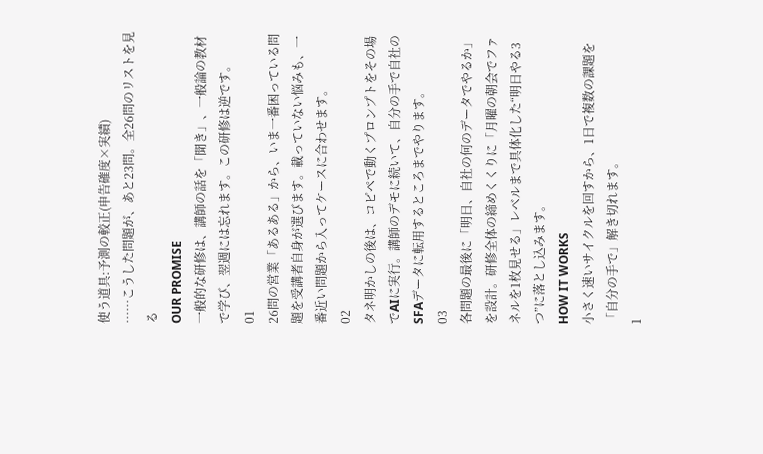使う道具:予測の較正(申告確度×実績)
……こうした問題が、あと23問。全26問のリストを見る
OUR PROMISE
一般的な研修は、講師の話を「聞き」、一般論の教材で学び、翌週には忘れます。この研修は逆です。
01
26問の営業「あるある」から、いま一番困っている問題を受講者自身が選びます。載っていない悩みも、一番近い問題から入ってケースに合わせます。
02
タネ明かしの後は、コピペで動くプロンプトをその場でAIに実行。講師のデモに続いて、自分の手で自社のSFAデータに転用するところまでやります。
03
各問題の最後に「明日、自社の何のデータでやるか」を設計。研修全体の締めくくりに「月曜の朝会でファネルを1枚見せる」レベルまで具体化した“明日やる3つ”に落とし込みます。
HOW IT WORKS
小さく速いサイクルを回すから、1日で複数の課題を「自分の手で」解き切れます。
1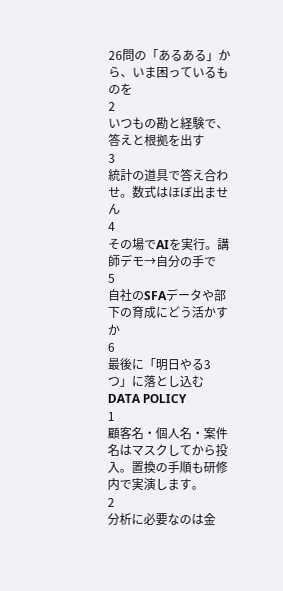26問の「あるある」から、いま困っているものを
2
いつもの勘と経験で、答えと根拠を出す
3
統計の道具で答え合わせ。数式はほぼ出ません
4
その場でAIを実行。講師デモ→自分の手で
5
自社のSFAデータや部下の育成にどう活かすか
6
最後に「明日やる3つ」に落とし込む
DATA POLICY
1
顧客名・個人名・案件名はマスクしてから投入。置換の手順も研修内で実演します。
2
分析に必要なのは金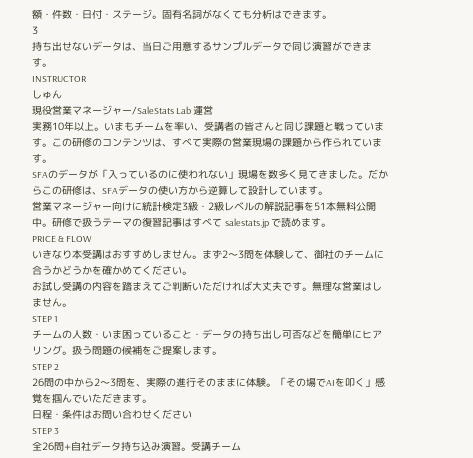額・件数・日付・ステージ。固有名詞がなくても分析はできます。
3
持ち出せないデータは、当日ご用意するサンプルデータで同じ演習ができます。
INSTRUCTOR
しゅん
現役営業マネージャー/SaleStats Lab 運営
実務10年以上。いまもチームを率い、受講者の皆さんと同じ課題と戦っています。この研修のコンテンツは、すべて実際の営業現場の課題から作られています。
SFAのデータが「入っているのに使われない」現場を数多く見てきました。だからこの研修は、SFAデータの使い方から逆算して設計しています。
営業マネージャー向けに統計検定3級・2級レベルの解説記事を51本無料公開中。研修で扱うテーマの復習記事はすべて salestats.jp で読めます。
PRICE & FLOW
いきなり本受講はおすすめしません。まず2〜3問を体験して、御社のチームに合うかどうかを確かめてください。
お試し受講の内容を踏まえてご判断いただければ大丈夫です。無理な営業はしません。
STEP 1
チームの人数・いま困っていること・データの持ち出し可否などを簡単にヒアリング。扱う問題の候補をご提案します。
STEP 2
26問の中から2〜3問を、実際の進行そのままに体験。「その場でAIを叩く」感覚を掴んでいただきます。
日程・条件はお問い合わせください
STEP 3
全26問+自社データ持ち込み演習。受講チーム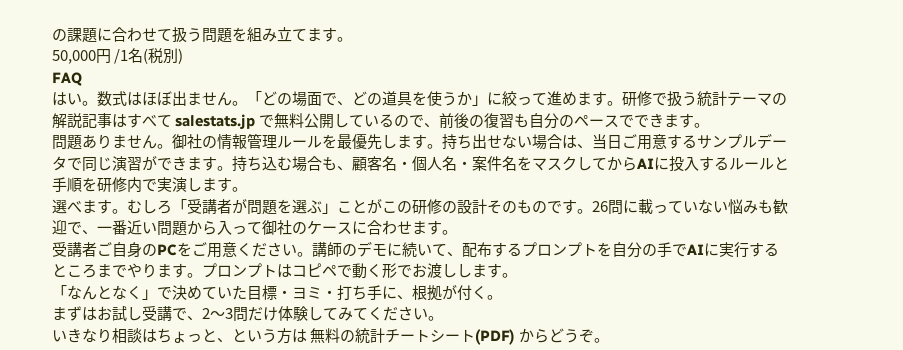の課題に合わせて扱う問題を組み立てます。
50,000円 /1名(税別)
FAQ
はい。数式はほぼ出ません。「どの場面で、どの道具を使うか」に絞って進めます。研修で扱う統計テーマの解説記事はすべて salestats.jp で無料公開しているので、前後の復習も自分のペースでできます。
問題ありません。御社の情報管理ルールを最優先します。持ち出せない場合は、当日ご用意するサンプルデータで同じ演習ができます。持ち込む場合も、顧客名・個人名・案件名をマスクしてからAIに投入するルールと手順を研修内で実演します。
選べます。むしろ「受講者が問題を選ぶ」ことがこの研修の設計そのものです。26問に載っていない悩みも歓迎で、一番近い問題から入って御社のケースに合わせます。
受講者ご自身のPCをご用意ください。講師のデモに続いて、配布するプロンプトを自分の手でAIに実行するところまでやります。プロンプトはコピペで動く形でお渡しします。
「なんとなく」で決めていた目標・ヨミ・打ち手に、根拠が付く。
まずはお試し受講で、2〜3問だけ体験してみてください。
いきなり相談はちょっと、という方は 無料の統計チートシート(PDF) からどうぞ。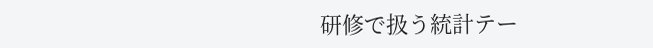研修で扱う統計テー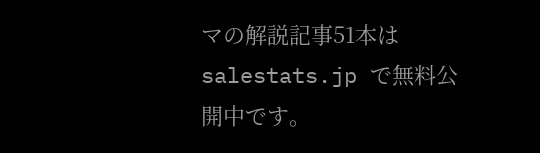マの解説記事51本は salestats.jp で無料公開中です。